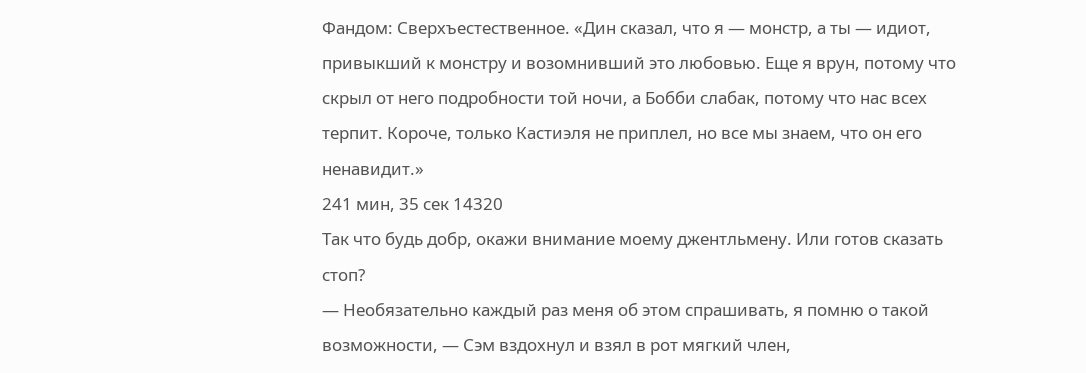Фандом: Сверхъестественное. «Дин сказал, что я — монстр, а ты — идиот, привыкший к монстру и возомнивший это любовью. Еще я врун, потому что скрыл от него подробности той ночи, а Бобби слабак, потому что нас всех терпит. Короче, только Кастиэля не приплел, но все мы знаем, что он его ненавидит.»
241 мин, 35 сек 14320
Так что будь добр, окажи внимание моему джентльмену. Или готов сказать стоп?
— Необязательно каждый раз меня об этом спрашивать, я помню о такой возможности, — Сэм вздохнул и взял в рот мягкий член,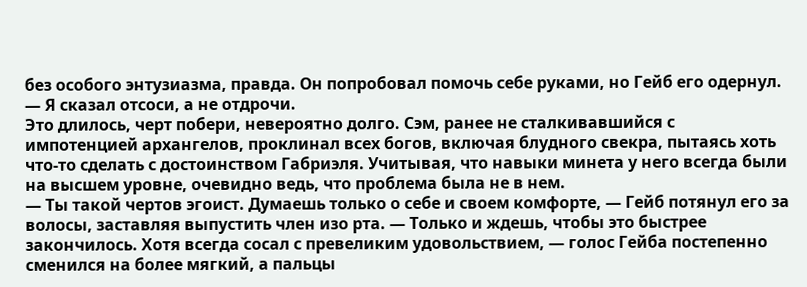без особого энтузиазма, правда. Он попробовал помочь себе руками, но Гейб его одернул.
— Я сказал отсоси, а не отдрочи.
Это длилось, черт побери, невероятно долго. Сэм, ранее не сталкивавшийся с импотенцией архангелов, проклинал всех богов, включая блудного свекра, пытаясь хоть что-то сделать с достоинством Габриэля. Учитывая, что навыки минета у него всегда были на высшем уровне, очевидно ведь, что проблема была не в нем.
— Ты такой чертов эгоист. Думаешь только о себе и своем комфорте, — Гейб потянул его за волосы, заставляя выпустить член изо рта. — Только и ждешь, чтобы это быстрее закончилось. Хотя всегда сосал с превеликим удовольствием, — голос Гейба постепенно сменился на более мягкий, а пальцы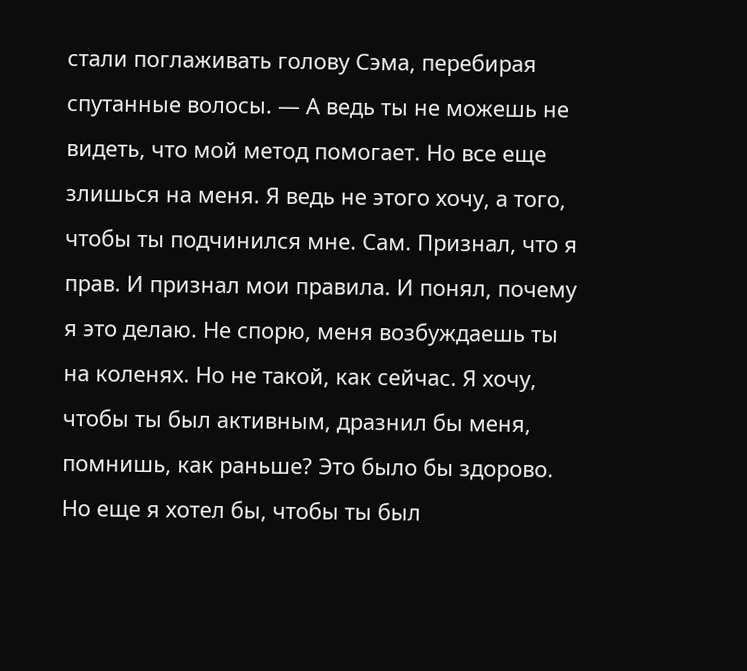стали поглаживать голову Сэма, перебирая спутанные волосы. — А ведь ты не можешь не видеть, что мой метод помогает. Но все еще злишься на меня. Я ведь не этого хочу, а того, чтобы ты подчинился мне. Сам. Признал, что я прав. И признал мои правила. И понял, почему я это делаю. Не спорю, меня возбуждаешь ты на коленях. Но не такой, как сейчас. Я хочу, чтобы ты был активным, дразнил бы меня, помнишь, как раньше? Это было бы здорово. Но еще я хотел бы, чтобы ты был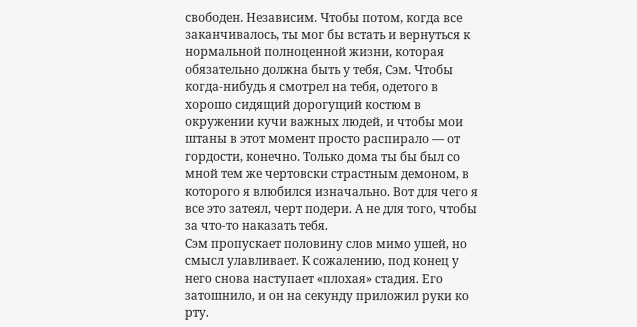свободен. Независим. Чтобы потом, когда все заканчивалось, ты мог бы встать и вернуться к нормальной полноценной жизни, которая обязательно должна быть у тебя, Сэм. Чтобы когда-нибудь я смотрел на тебя, одетого в хорошо сидящий дорогущий костюм в окружении кучи важных людей, и чтобы мои штаны в этот момент просто распирало — от гордости, конечно. Только дома ты бы был со мной тем же чертовски страстным демоном, в которого я влюбился изначально. Вот для чего я все это затеял, черт подери. А не для того, чтобы за что-то наказать тебя.
Сэм пропускает половину слов мимо ушей, но смысл улавливает. К сожалению, под конец у него снова наступает «плохая» стадия. Его затошнило, и он на секунду приложил руки ко рту.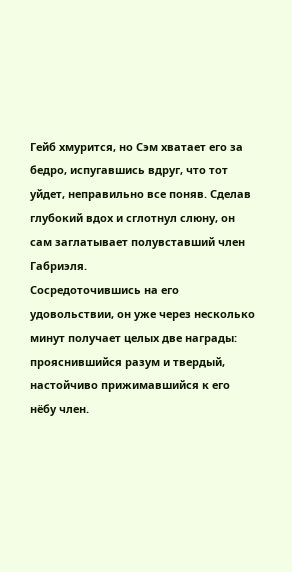Гейб хмурится, но Сэм хватает его за бедро, испугавшись вдруг, что тот уйдет, неправильно все поняв. Сделав глубокий вдох и сглотнул слюну, он сам заглатывает полувставший член Габриэля.
Сосредоточившись на его удовольствии, он уже через несколько минут получает целых две награды: прояснившийся разум и твердый, настойчиво прижимавшийся к его нёбу член.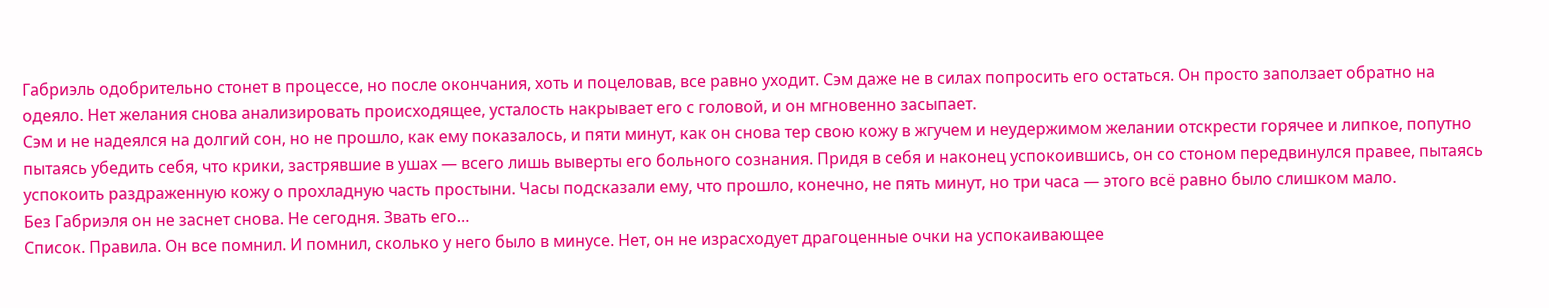Габриэль одобрительно стонет в процессе, но после окончания, хоть и поцеловав, все равно уходит. Сэм даже не в силах попросить его остаться. Он просто заползает обратно на одеяло. Нет желания снова анализировать происходящее, усталость накрывает его с головой, и он мгновенно засыпает.
Сэм и не надеялся на долгий сон, но не прошло, как ему показалось, и пяти минут, как он снова тер свою кожу в жгучем и неудержимом желании отскрести горячее и липкое, попутно пытаясь убедить себя, что крики, застрявшие в ушах — всего лишь выверты его больного сознания. Придя в себя и наконец успокоившись, он со стоном передвинулся правее, пытаясь успокоить раздраженную кожу о прохладную часть простыни. Часы подсказали ему, что прошло, конечно, не пять минут, но три часа — этого всё равно было слишком мало.
Без Габриэля он не заснет снова. Не сегодня. Звать его…
Список. Правила. Он все помнил. И помнил, сколько у него было в минусе. Нет, он не израсходует драгоценные очки на успокаивающее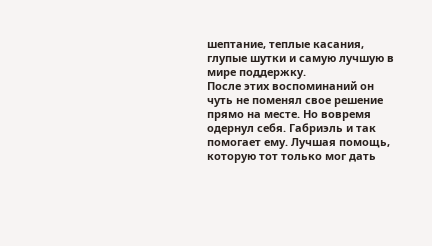шептание, теплые касания, глупые шутки и самую лучшую в мире поддержку.
После этих воспоминаний он чуть не поменял свое решение прямо на месте. Но вовремя одернул себя. Габриэль и так помогает ему. Лучшая помощь, которую тот только мог дать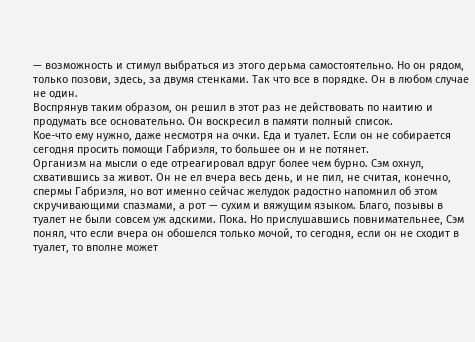— возможность и стимул выбраться из этого дерьма самостоятельно. Но он рядом, только позови, здесь, за двумя стенками. Так что все в порядке. Он в любом случае не один.
Воспрянув таким образом, он решил в этот раз не действовать по наитию и продумать все основательно. Он воскресил в памяти полный список.
Кое-что ему нужно, даже несмотря на очки. Еда и туалет. Если он не собирается сегодня просить помощи Габриэля, то большее он и не потянет.
Организм на мысли о еде отреагировал вдруг более чем бурно. Сэм охнул, схватившись за живот. Он не ел вчера весь день, и не пил, не считая, конечно, спермы Габриэля, но вот именно сейчас желудок радостно напомнил об этом скручивающими спазмами, а рот — сухим и вяжущим языком. Благо, позывы в туалет не были совсем уж адскими. Пока. Но прислушавшись повнимательнее, Сэм понял, что если вчера он обошелся только мочой, то сегодня, если он не сходит в туалет, то вполне может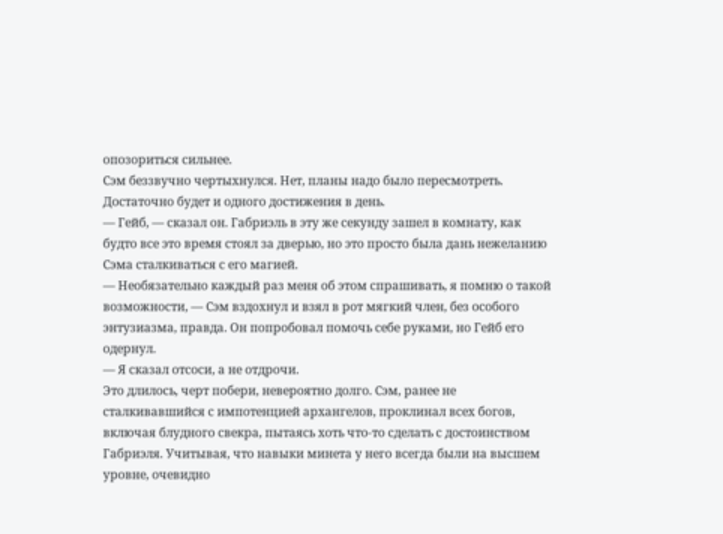опозориться сильнее.
Сэм беззвучно чертыхнулся. Нет, планы надо было пересмотреть. Достаточно будет и одного достижения в день.
— Гейб, — сказал он. Габриэль в эту же секунду зашел в комнату, как будто все это время стоял за дверью, но это просто была дань нежеланию Сэма сталкиваться с его магией.
— Необязательно каждый раз меня об этом спрашивать, я помню о такой возможности, — Сэм вздохнул и взял в рот мягкий член, без особого энтузиазма, правда. Он попробовал помочь себе руками, но Гейб его одернул.
— Я сказал отсоси, а не отдрочи.
Это длилось, черт побери, невероятно долго. Сэм, ранее не сталкивавшийся с импотенцией архангелов, проклинал всех богов, включая блудного свекра, пытаясь хоть что-то сделать с достоинством Габриэля. Учитывая, что навыки минета у него всегда были на высшем уровне, очевидно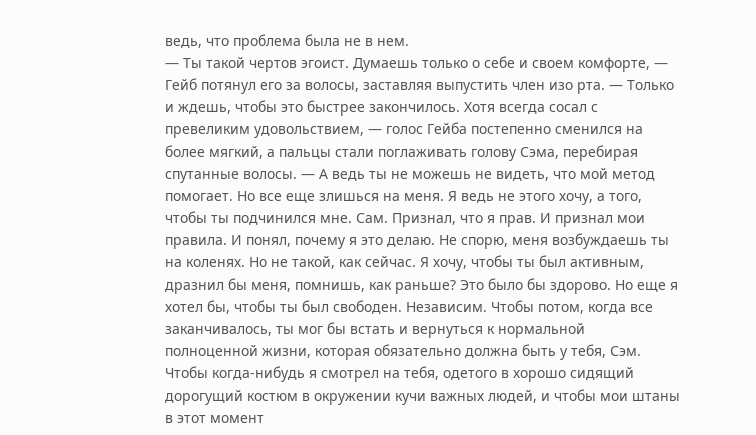ведь, что проблема была не в нем.
— Ты такой чертов эгоист. Думаешь только о себе и своем комфорте, — Гейб потянул его за волосы, заставляя выпустить член изо рта. — Только и ждешь, чтобы это быстрее закончилось. Хотя всегда сосал с превеликим удовольствием, — голос Гейба постепенно сменился на более мягкий, а пальцы стали поглаживать голову Сэма, перебирая спутанные волосы. — А ведь ты не можешь не видеть, что мой метод помогает. Но все еще злишься на меня. Я ведь не этого хочу, а того, чтобы ты подчинился мне. Сам. Признал, что я прав. И признал мои правила. И понял, почему я это делаю. Не спорю, меня возбуждаешь ты на коленях. Но не такой, как сейчас. Я хочу, чтобы ты был активным, дразнил бы меня, помнишь, как раньше? Это было бы здорово. Но еще я хотел бы, чтобы ты был свободен. Независим. Чтобы потом, когда все заканчивалось, ты мог бы встать и вернуться к нормальной полноценной жизни, которая обязательно должна быть у тебя, Сэм. Чтобы когда-нибудь я смотрел на тебя, одетого в хорошо сидящий дорогущий костюм в окружении кучи важных людей, и чтобы мои штаны в этот момент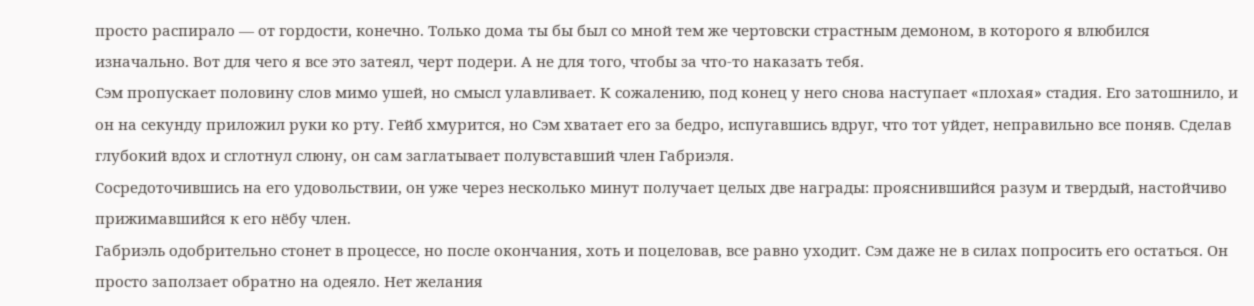просто распирало — от гордости, конечно. Только дома ты бы был со мной тем же чертовски страстным демоном, в которого я влюбился изначально. Вот для чего я все это затеял, черт подери. А не для того, чтобы за что-то наказать тебя.
Сэм пропускает половину слов мимо ушей, но смысл улавливает. К сожалению, под конец у него снова наступает «плохая» стадия. Его затошнило, и он на секунду приложил руки ко рту. Гейб хмурится, но Сэм хватает его за бедро, испугавшись вдруг, что тот уйдет, неправильно все поняв. Сделав глубокий вдох и сглотнул слюну, он сам заглатывает полувставший член Габриэля.
Сосредоточившись на его удовольствии, он уже через несколько минут получает целых две награды: прояснившийся разум и твердый, настойчиво прижимавшийся к его нёбу член.
Габриэль одобрительно стонет в процессе, но после окончания, хоть и поцеловав, все равно уходит. Сэм даже не в силах попросить его остаться. Он просто заползает обратно на одеяло. Нет желания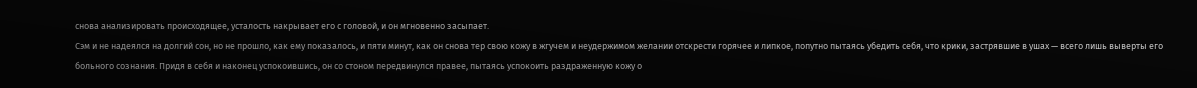снова анализировать происходящее, усталость накрывает его с головой, и он мгновенно засыпает.
Сэм и не надеялся на долгий сон, но не прошло, как ему показалось, и пяти минут, как он снова тер свою кожу в жгучем и неудержимом желании отскрести горячее и липкое, попутно пытаясь убедить себя, что крики, застрявшие в ушах — всего лишь выверты его больного сознания. Придя в себя и наконец успокоившись, он со стоном передвинулся правее, пытаясь успокоить раздраженную кожу о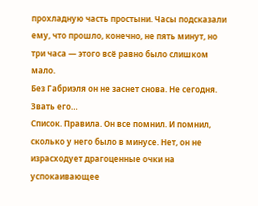прохладную часть простыни. Часы подсказали ему, что прошло, конечно, не пять минут, но три часа — этого всё равно было слишком мало.
Без Габриэля он не заснет снова. Не сегодня. Звать его…
Список. Правила. Он все помнил. И помнил, сколько у него было в минусе. Нет, он не израсходует драгоценные очки на успокаивающее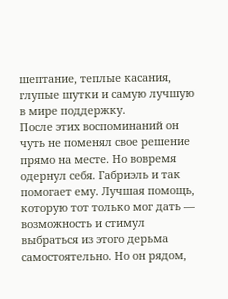шептание, теплые касания, глупые шутки и самую лучшую в мире поддержку.
После этих воспоминаний он чуть не поменял свое решение прямо на месте. Но вовремя одернул себя. Габриэль и так помогает ему. Лучшая помощь, которую тот только мог дать — возможность и стимул выбраться из этого дерьма самостоятельно. Но он рядом,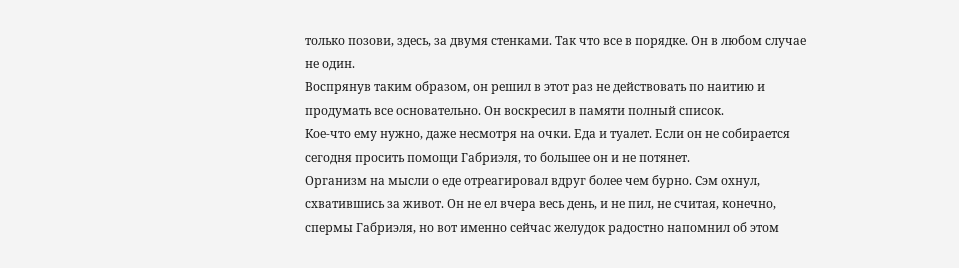только позови, здесь, за двумя стенками. Так что все в порядке. Он в любом случае не один.
Воспрянув таким образом, он решил в этот раз не действовать по наитию и продумать все основательно. Он воскресил в памяти полный список.
Кое-что ему нужно, даже несмотря на очки. Еда и туалет. Если он не собирается сегодня просить помощи Габриэля, то большее он и не потянет.
Организм на мысли о еде отреагировал вдруг более чем бурно. Сэм охнул, схватившись за живот. Он не ел вчера весь день, и не пил, не считая, конечно, спермы Габриэля, но вот именно сейчас желудок радостно напомнил об этом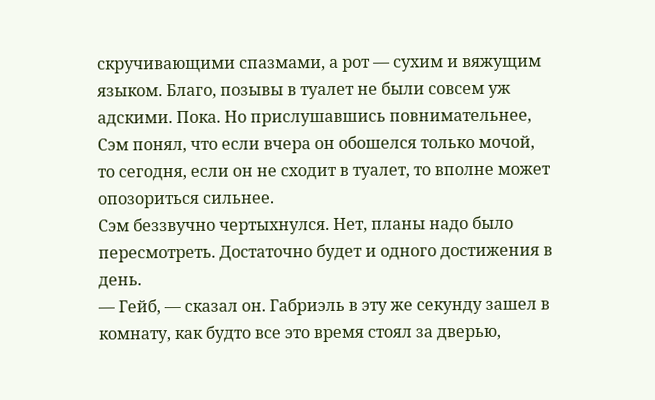скручивающими спазмами, а рот — сухим и вяжущим языком. Благо, позывы в туалет не были совсем уж адскими. Пока. Но прислушавшись повнимательнее, Сэм понял, что если вчера он обошелся только мочой, то сегодня, если он не сходит в туалет, то вполне может опозориться сильнее.
Сэм беззвучно чертыхнулся. Нет, планы надо было пересмотреть. Достаточно будет и одного достижения в день.
— Гейб, — сказал он. Габриэль в эту же секунду зашел в комнату, как будто все это время стоял за дверью,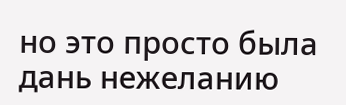но это просто была дань нежеланию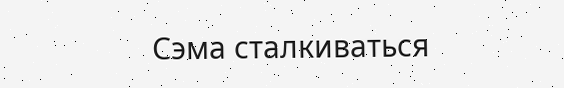Сэма сталкиваться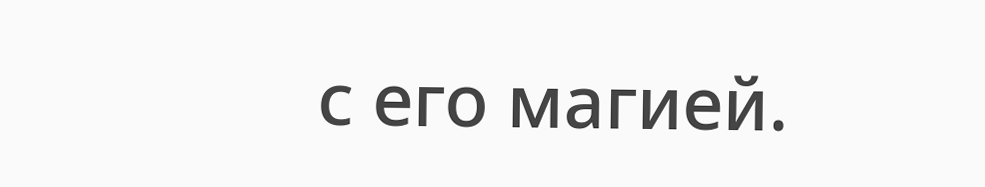с его магией.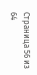Страница 56 из 64